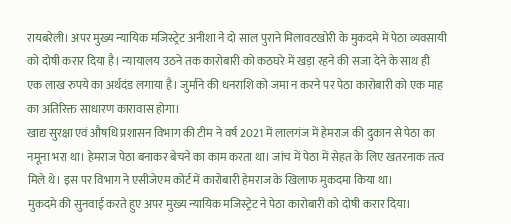रायबरेली। अपर मुख्य न्यायिक मजिस्ट्रेट अनीशा ने दो साल पुराने मिलावटखोरी के मुकदमे में पेठा व्यवसायी को दोषी करार दिया है। न्यायालय उठने तक कारोबारी को कठघरे में खड़ा रहने की सजा देने के साथ ही एक लाख रुपये का अर्थदंड लगाया है। जुर्माने की धनराशि को जमा न करने पर पेठा कारोबारी को एक माह का अतिरिक्त साधारण कारावास होगा।
खाद्य सुरक्षा एवं औषधि प्रशासन विभाग की टीम ने वर्ष 2021 में लालगंज में हेमराज की दुकान से पेठा का नमूना भरा था। हेमराज पेठा बनाकर बेचने का काम करता था। जांच में पेठा में सेहत के लिए खतरनाक तत्व मिले थे। इस पर विभाग ने एसीजेएम कोर्ट में कारोबारी हेमराज के खिलाफ मुकदमा किया था।
मुकदमे की सुनवाई करते हुए अपर मुख्य न्यायिक मजिस्ट्रेट ने पेठा कारोबारी को दोषी करार दिया।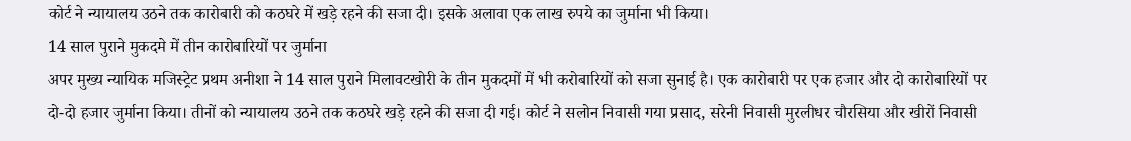कोर्ट ने न्यायालय उठने तक कारोबारी को कठघरे में खड़े रहने की सजा दी। इसके अलावा एक लाख रुपये का जुर्माना भी किया।
14 साल पुराने मुकदमे में तीन कारोबारियों पर जुर्माना
अपर मुख्य न्यायिक मजिस्ट्रेट प्रथम अनीशा ने 14 साल पुराने मिलावटखोरी के तीन मुकदमों में भी करोबारियों को सजा सुनाई है। एक कारोबारी पर एक हजार और दो कारोबारियों पर दो-दो हजार जुर्माना किया। तीनों को न्यायालय उठने तक कठघरे खड़े रहने की सजा दी गई। कोर्ट ने सलोन निवासी गया प्रसाद, सरेनी निवासी मुरलीधर चौरसिया और खीरों निवासी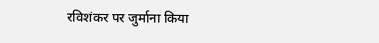रविशंकर पर जुर्माना किया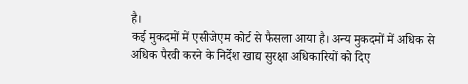है।
कई मुकदमों में एसीजेएम कोर्ट से फैसला आया है। अन्य मुकदमों में अधिक से अधिक पैरवी करने के निर्देश खाद्य सुरक्षा अधिकारियों को दिए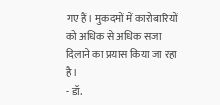गए हैं। मुकदमों में कारोबारियों को अधिक से अधिक सजा दिलाने का प्रयास किया जा रहा है।
- डॉ.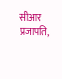सीआर प्रजापति,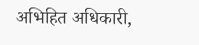अभिहित अधिकारी,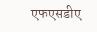एफएसडीए